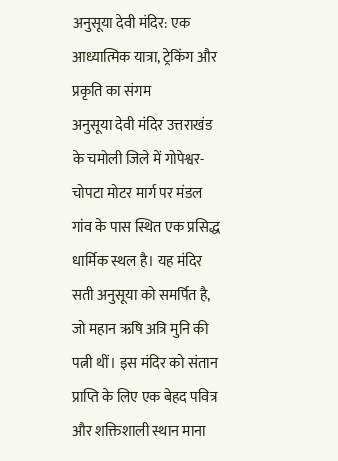अनुसूया देवी मंदिर: एक आध्यात्मिक यात्रा, ट्रेकिंग और प्रकृति का संगम
अनुसूया देवी मंदिर उत्तराखंड के चमोली जिले में गोपेश्वर-चोपटा मोटर मार्ग पर मंडल गांव के पास स्थित एक प्रसिद्ध धार्मिक स्थल है। यह मंदिर सती अनुसूया को समर्पित है, जो महान ऋषि अत्रि मुनि की पत्नी थीं। इस मंदिर को संतान प्राप्ति के लिए एक बेहद पवित्र और शक्तिशाली स्थान माना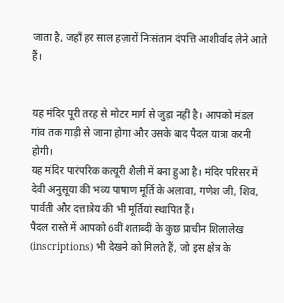जाता है, जहाँ हर साल हज़ारों निःसंतान दंपत्ति आशीर्वाद लेने आते हैं।


यह मंदिर पूरी तरह से मोटर मार्ग से जुड़ा नहीं है। आपको मंडल गांव तक गाड़ी से जाना होगा और उसके बाद पैदल यात्रा करनी होगी।
यह मंदिर पारंपरिक कत्यूरी शैली में बना हुआ है। मंदिर परिसर में देवी अनुसूया की भव्य पाषाण मूर्ति के अलावा, गणेश जी, शिव, पार्वती और दत्तात्रेय की भी मूर्तियां स्थापित हैं।
पैदल रास्ते में आपको 6वीं शताब्दी के कुछ प्राचीन शिलालेख (inscriptions) भी देखने को मिलते हैं, जो इस क्षेत्र के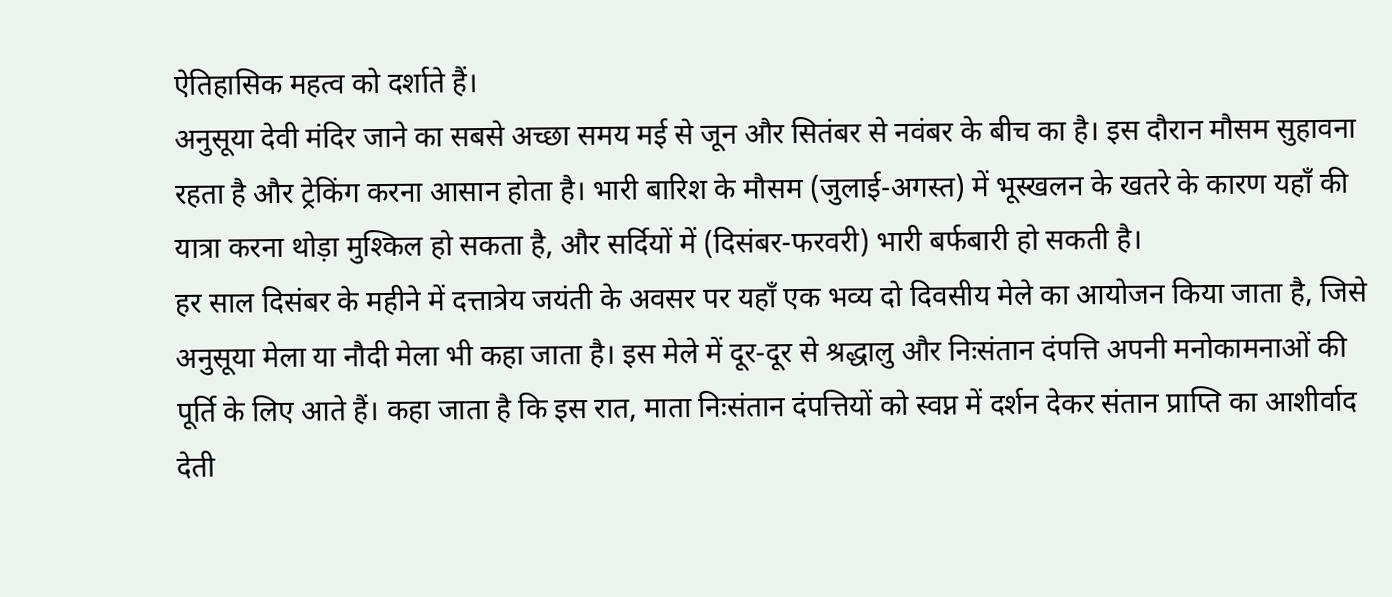ऐतिहासिक महत्व को दर्शाते हैं।
अनुसूया देवी मंदिर जाने का सबसे अच्छा समय मई से जून और सितंबर से नवंबर के बीच का है। इस दौरान मौसम सुहावना रहता है और ट्रेकिंग करना आसान होता है। भारी बारिश के मौसम (जुलाई-अगस्त) में भूस्खलन के खतरे के कारण यहाँ की यात्रा करना थोड़ा मुश्किल हो सकता है, और सर्दियों में (दिसंबर-फरवरी) भारी बर्फबारी हो सकती है।
हर साल दिसंबर के महीने में दत्तात्रेय जयंती के अवसर पर यहाँ एक भव्य दो दिवसीय मेले का आयोजन किया जाता है, जिसे अनुसूया मेला या नौदी मेला भी कहा जाता है। इस मेले में दूर-दूर से श्रद्धालु और निःसंतान दंपत्ति अपनी मनोकामनाओं की पूर्ति के लिए आते हैं। कहा जाता है कि इस रात, माता निःसंतान दंपत्तियों को स्वप्न में दर्शन देकर संतान प्राप्ति का आशीर्वाद देती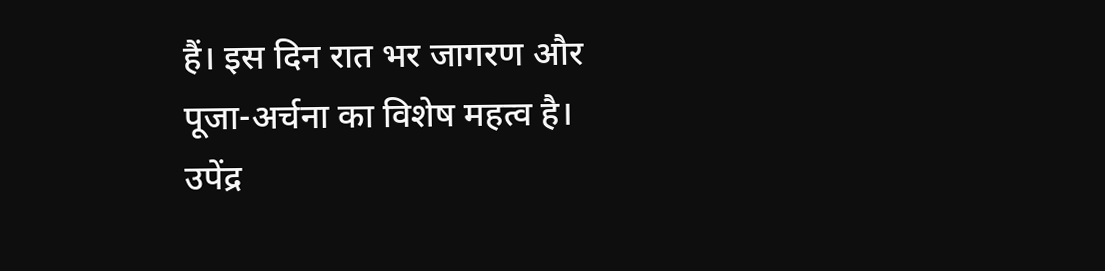हैं। इस दिन रात भर जागरण और पूजा-अर्चना का विशेष महत्व है।
उपेंद्र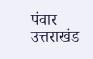पंवार उत्तराखंड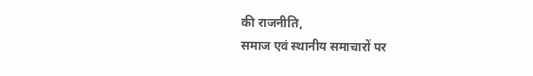की राजनीति,
समाज एवं स्थानीय समाचारों पर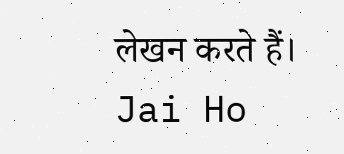लेखन करते हैं।
Jai Ho